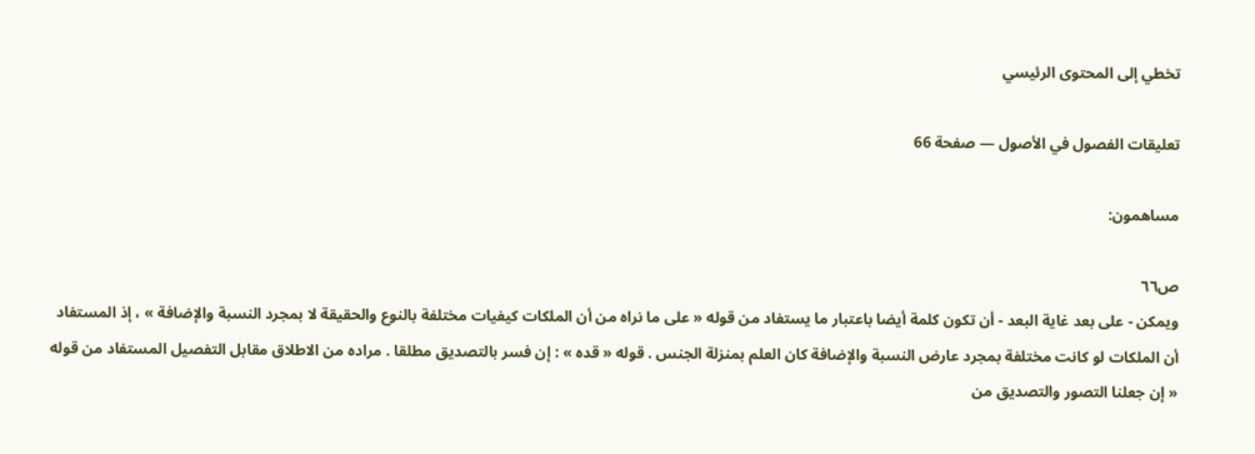تخطي إلى المحتوى الرئيسي

تعليقات الفصول في الأصول — صفحة 66

مساهمون:

ص٦٦
ويمكن - على بعد غاية البعد - أن تكون كلمة أيضا باعتبار ما يستفاد من قوله « على ما نراه من أن الملكات كيفيات مختلفة بالنوع والحقيقة لا بمجرد النسبة والإضافة » ، إذ المستفاد أن الملكات لو كانت مختلفة بمجرد عارض النسبة والإضافة كان العلم بمنزلة الجنس . قوله « قده » : إن فسر بالتصديق مطلقا . مراده من الاطلاق مقابل التفصيل المستفاد من قوله « إن جعلنا التصور والتصديق من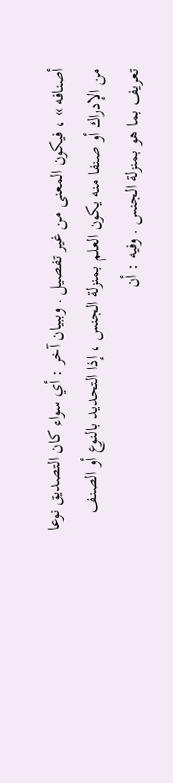أصنافه » ، فيكون المعنى من غير تفصيل . وببيان آخر : أي سواء كان التصديق نوعا من الإدراك أو صنفا منه يكون العلم بمنزلة الجنس ، إذا التحديد بالنوع أو الصنف تعريف بما هو بمنزلة الجنس . وفيه : أن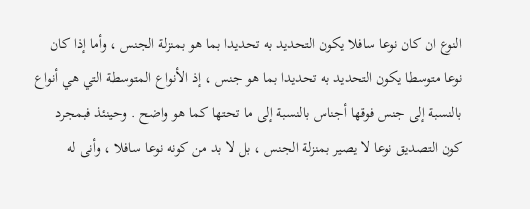النوع ان كان نوعا سافلا يكون التحديد به تحديدا بما هو بمنزلة الجنس ، وأما إذا كان نوعا متوسطا يكون التحديد به تحديدا بما هو جنس ، إذ الأنواع المتوسطة التي هي أنواع بالنسبة إلى جنس فوقها أجناس بالنسبة إلى ما تحتها كما هو واضح . وحينئذ فبمجرد كون التصديق نوعا لا يصير بمنزلة الجنس ، بل لا بد من كونه نوعا سافلا ، وأنى له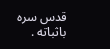قدس سره باثباته .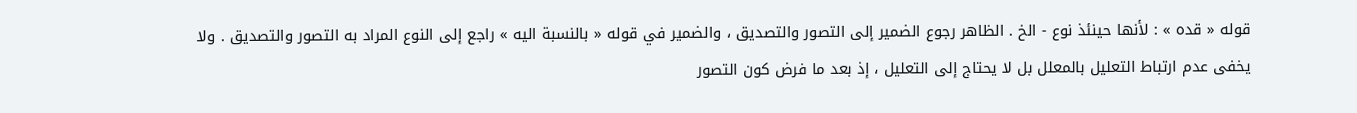قوله « قده » : لأنها حينئذ نوع - الخ . الظاهر رجوع الضمير إلى التصور والتصديق ، والضمير في قوله « بالنسبة اليه » راجع إلى النوع المراد به التصور والتصديق . ولا يخفى عدم ارتباط التعليل بالمعلل بل لا يحتاج إلى التعليل ، إذ بعد ما فرض كون التصور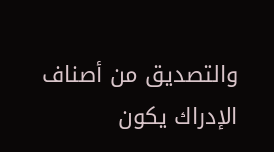والتصديق من أصناف الإدراك يكون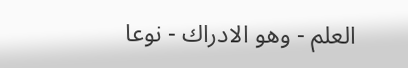العلم - وهو الادراك - نوعا